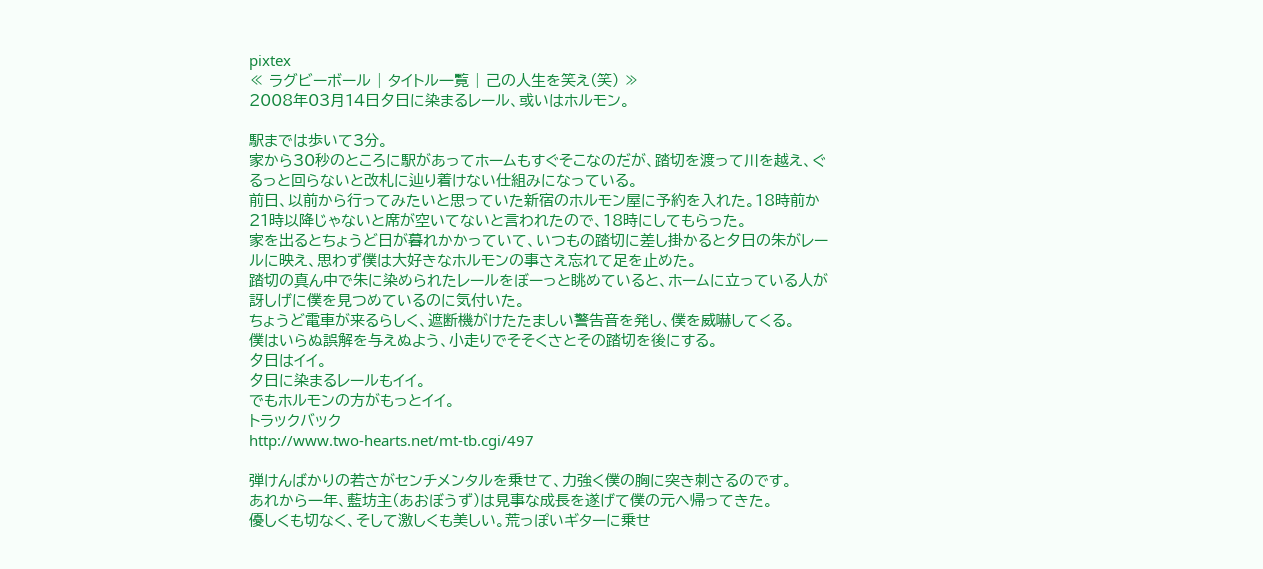pixtex
≪ ラグビーボール | タイトル一覧 | 己の人生を笑え(笑) ≫
2008年03月14日夕日に染まるレール、或いはホルモン。

駅までは歩いて3分。
家から30秒のところに駅があってホームもすぐそこなのだが、踏切を渡って川を越え、ぐるっと回らないと改札に辿り着けない仕組みになっている。
前日、以前から行ってみたいと思っていた新宿のホルモン屋に予約を入れた。18時前か21時以降じゃないと席が空いてないと言われたので、18時にしてもらった。
家を出るとちょうど日が暮れかかっていて、いつもの踏切に差し掛かると夕日の朱がレールに映え、思わず僕は大好きなホルモンの事さえ忘れて足を止めた。
踏切の真ん中で朱に染められたレールをぼーっと眺めていると、ホームに立っている人が訝しげに僕を見つめているのに気付いた。
ちょうど電車が来るらしく、遮断機がけたたましい警告音を発し、僕を威嚇してくる。
僕はいらぬ誤解を与えぬよう、小走りでそそくさとその踏切を後にする。
夕日はイイ。
夕日に染まるレールもイイ。
でもホルモンの方がもっとイイ。
トラックバック
http://www.two-hearts.net/mt-tb.cgi/497

弾けんばかりの若さがセンチメンタルを乗せて、力強く僕の胸に突き刺さるのです。
あれから一年、藍坊主(あおぼうず)は見事な成長を遂げて僕の元へ帰ってきた。
優しくも切なく、そして激しくも美しい。荒っぽいギターに乗せ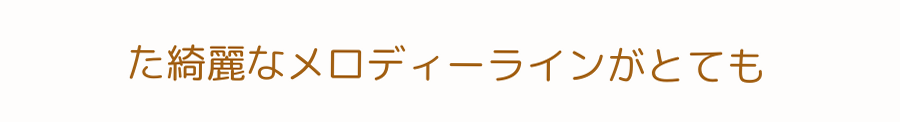た綺麗なメロディーラインがとても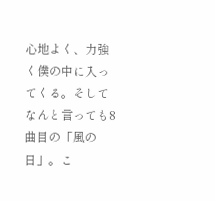心地よく、力強く僕の中に入ってくる。そしてなんと言っても8曲目の「風の日」。こ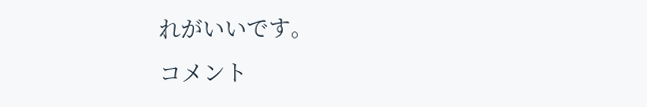れがいいです。
コメント